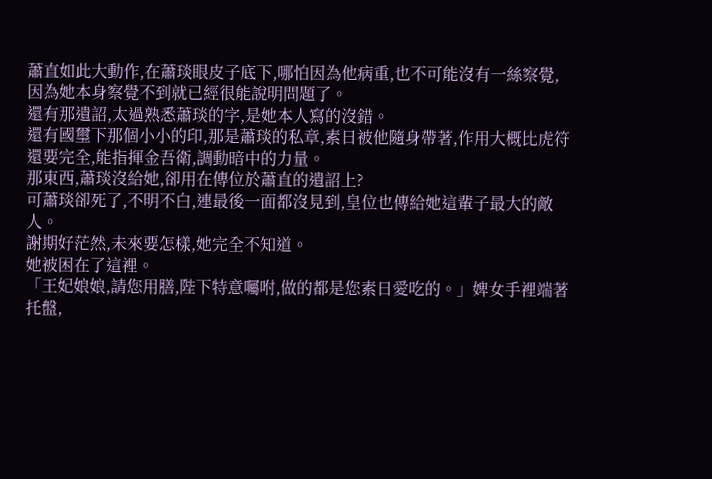蕭直如此大動作,在蕭琰眼皮子底下,哪怕因為他病重,也不可能沒有一絲察覺,因為她本身察覺不到就已經很能說明問題了。
還有那遺詔,太過熟悉蕭琰的字,是她本人寫的沒錯。
還有國璽下那個小小的印,那是蕭琰的私章,素日被他隨身帶著,作用大概比虎符還要完全,能指揮金吾衛,調動暗中的力量。
那東西,蕭琰沒給她,卻用在傳位於蕭直的遺詔上?
可蕭琰卻死了,不明不白,連最後一面都沒見到,皇位也傳給她這輩子最大的敵人。
謝期好茫然,未來要怎樣,她完全不知道。
她被困在了這裡。
「王妃娘娘,請您用膳,陛下特意囑咐,做的都是您素日愛吃的。」婢女手裡端著托盤,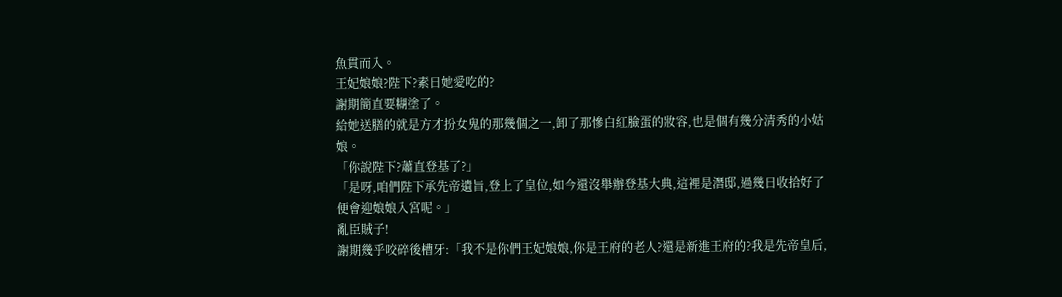魚貫而入。
王妃娘娘?陛下?素日她愛吃的?
謝期簡直要糊塗了。
給她送膳的就是方才扮女鬼的那幾個之一,卸了那慘白紅臉蛋的妝容,也是個有幾分清秀的小姑娘。
「你說陛下?蕭直登基了?」
「是呀,咱們陛下承先帝遺旨,登上了皇位,如今還沒舉辦登基大典,這裡是潛邸,過幾日收拾好了便會迎娘娘入宮呢。」
亂臣賊子!
謝期幾乎咬碎後槽牙:「我不是你們王妃娘娘,你是王府的老人?還是新進王府的?我是先帝皇后,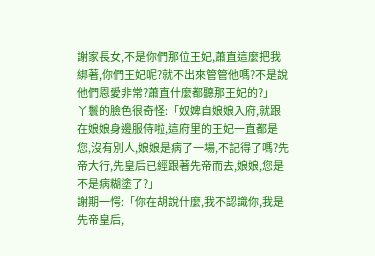謝家長女,不是你們那位王妃,蕭直這麼把我綁著,你們王妃呢?就不出來管管他嗎?不是說他們恩愛非常?蕭直什麼都聽那王妃的?」
丫鬟的臉色很奇怪:「奴婢自娘娘入府,就跟在娘娘身邊服侍啦,這府里的王妃一直都是您,沒有別人,娘娘是病了一場,不記得了嗎?先帝大行,先皇后已經跟著先帝而去,娘娘,您是不是病糊塗了?」
謝期一愕:「你在胡說什麼,我不認識你,我是先帝皇后,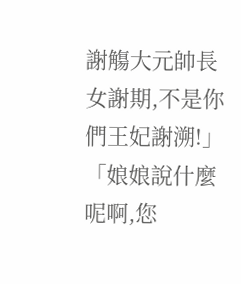謝觴大元帥長女謝期,不是你們王妃謝溯!」
「娘娘說什麼呢啊,您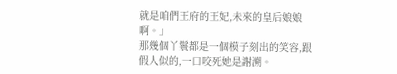就是咱們王府的王妃,未來的皇后娘娘啊。」
那幾個丫鬟都是一個模子刻出的笑容,跟假人似的,一口咬死她是謝溯。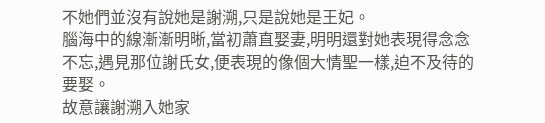不她們並沒有說她是謝溯,只是說她是王妃。
腦海中的線漸漸明晰,當初蕭直娶妻,明明還對她表現得念念不忘,遇見那位謝氏女,便表現的像個大情聖一樣,迫不及待的要娶。
故意讓謝溯入她家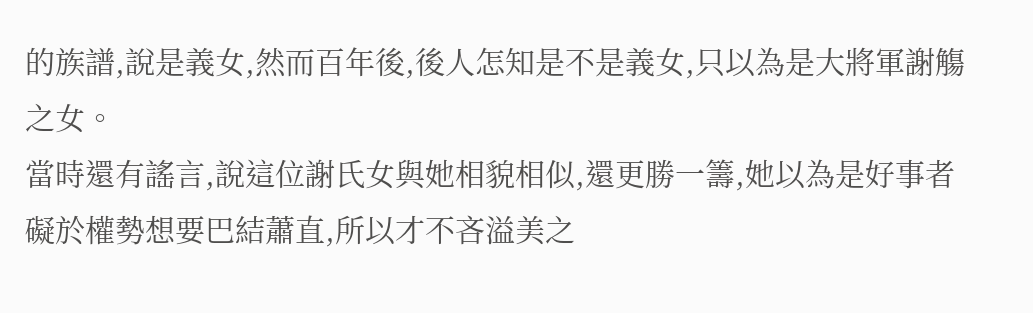的族譜,說是義女,然而百年後,後人怎知是不是義女,只以為是大將軍謝觴之女。
當時還有謠言,說這位謝氏女與她相貌相似,還更勝一籌,她以為是好事者礙於權勢想要巴結蕭直,所以才不吝溢美之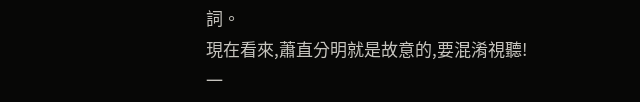詞。
現在看來,蕭直分明就是故意的,要混淆視聽!
一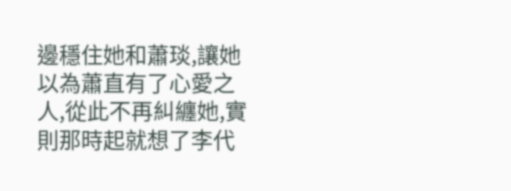邊穩住她和蕭琰,讓她以為蕭直有了心愛之人,從此不再糾纏她,實則那時起就想了李代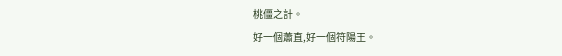桃僵之計。
好一個蕭直,好一個符陽王。